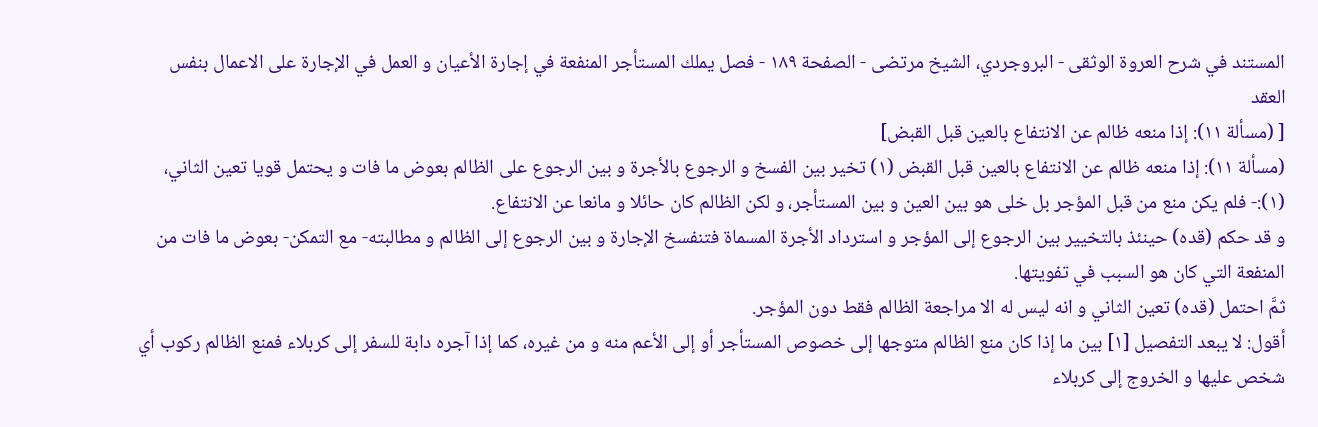المستند في شرح العروة الوثقى - البروجردي، الشيخ مرتضى - الصفحة ١٨٩ - فصل يملك المستأجر المنفعة في إجارة الأعيان و العمل في الإجارة على الاعمال بنفس العقد
[ (مسألة ١١): إذا منعه ظالم عن الانتفاع بالعين قبل القبض]
(مسألة ١١): إذا منعه ظالم عن الانتفاع بالعين قبل القبض (١) تخير بين الفسخ و الرجوع بالأجرة و بين الرجوع على الظالم بعوض ما فات و يحتمل قويا تعين الثاني،
(١):- فلم يكن منع من قبل المؤجر بل خلى هو بين العين و بين المستأجر، و لكن الظالم كان حائلا و مانعا عن الانتفاع.
و قد حكم (قده) حينئذ بالتخيير بين الرجوع إلى المؤجر و استرداد الأجرة المسماة فتنفسخ الإجارة و بين الرجوع إلى الظالم و مطالبته- مع التمكن- بعوض ما فات من المنفعة التي كان هو السبب في تفويتها.
ثمَّ احتمل (قده) تعين الثاني و انه ليس له الا مراجعة الظالم فقط دون المؤجر.
أقول: لا يبعد التفصيل [١] بين ما إذا كان منع الظالم متوجها إلى خصوص المستأجر أو إلى الأعم منه و من غيره، كما إذا آجره دابة للسفر إلى كربلاء فمنع الظالم ركوب أي شخص عليها و الخروج إلى كربلاء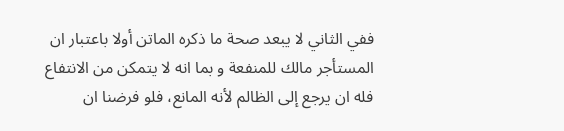ففي الثاني لا يبعد صحة ما ذكره الماتن أولا باعتبار ان المستأجر مالك للمنفعة و بما انه لا يتمكن من الانتفاع فله ان يرجع إلى الظالم لأنه المانع، فلو فرضنا ان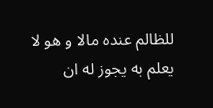للظالم عنده مالا و هو لا يعلم به يجوز له ان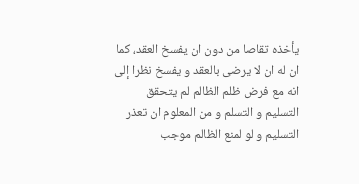يأخذه تقاصا من دون ان يفسخ العقد، كما ان له ان لا يرضى بالعقد و يفسخ نظرا إلى انه مع فرض ظلم الظالم لم يتحقق التسليم و التسلم و من المعلوم ان تعذر التسليم و لو لمنع الظالم موجب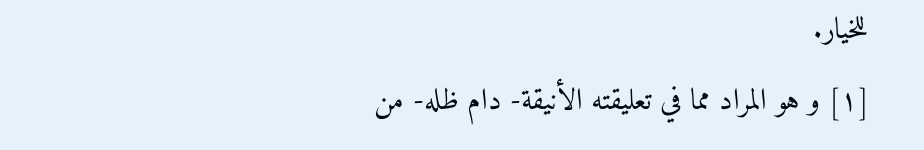للخيار.
[١] و هو المراد مما في تعليقته الأنيقة- دام ظله- من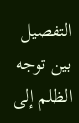التفصيل بين توجه الظلم إلى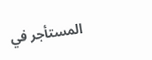المستأجر في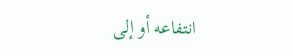انتفاعه أو إلى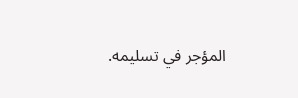المؤجر في تسليمه.